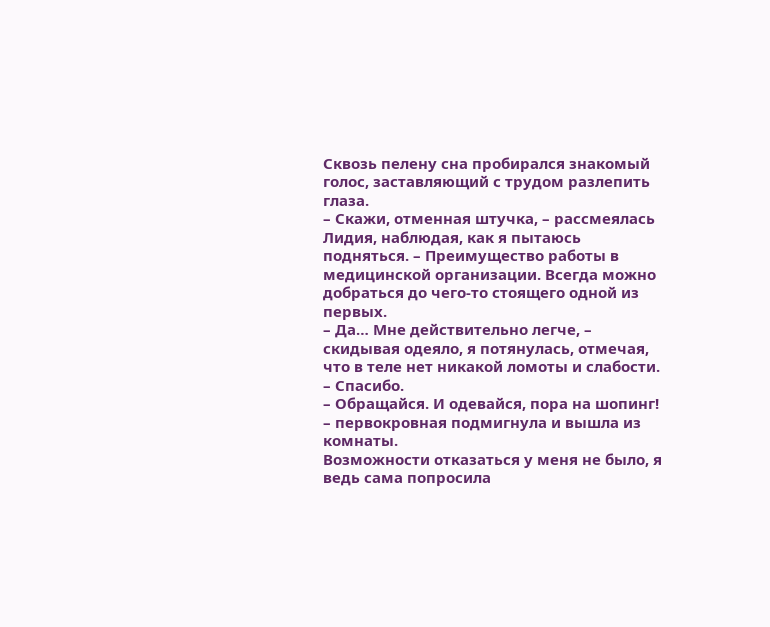Сквозь пелену сна пробирался знакомый голос, заставляющий с трудом разлепить глаза.
– Скажи, отменная штучка, – рассмеялась Лидия, наблюдая, как я пытаюсь подняться. – Преимущество работы в медицинской организации. Всегда можно добраться до чего-то стоящего одной из первых.
– Да… Мне действительно легче, – скидывая одеяло, я потянулась, отмечая, что в теле нет никакой ломоты и слабости. – Спасибо.
– Обращайся. И одевайся, пора на шопинг! – первокровная подмигнула и вышла из комнаты.
Возможности отказаться у меня не было, я ведь сама попросила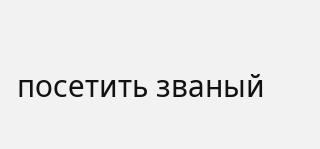посетить званый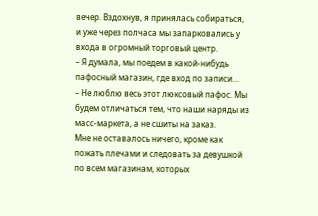вечер. Вздохнув, я принялась собираться, и уже через полчаса мы запарковались у входа в огромный торговый центр.
– Я думала, мы поедем в какой-нибудь пафосный магазин, где вход по записи…
– Не люблю весь этот люксовый пафос. Мы будем отличаться тем, что наши наряды из масс-маркета, а не сшиты на заказ.
Мне не оставалось ничего, кроме как пожать плечами и следовать за девушкой по всем магазинам, которых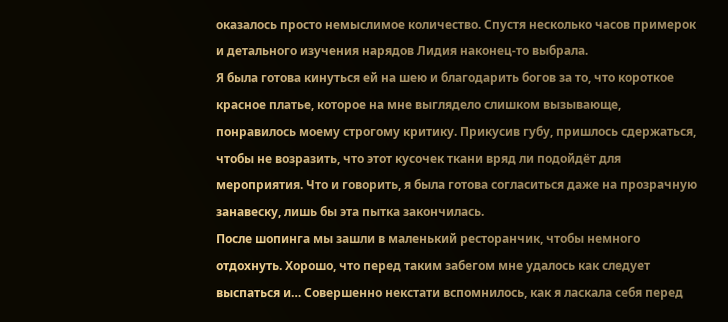оказалось просто немыслимое количество. Спустя несколько часов примерок и детального изучения нарядов Лидия наконец-то выбрала.
Я была готова кинуться ей на шею и благодарить богов за то, что короткое красное платье, которое на мне выглядело слишком вызывающе, понравилось моему строгому критику. Прикусив губу, пришлось сдержаться, чтобы не возразить, что этот кусочек ткани вряд ли подойдёт для мероприятия. Что и говорить, я была готова согласиться даже на прозрачную занавеску, лишь бы эта пытка закончилась.
После шопинга мы зашли в маленький ресторанчик, чтобы немного отдохнуть. Хорошо, что перед таким забегом мне удалось как следует выспаться и… Совершенно некстати вспомнилось, как я ласкала себя перед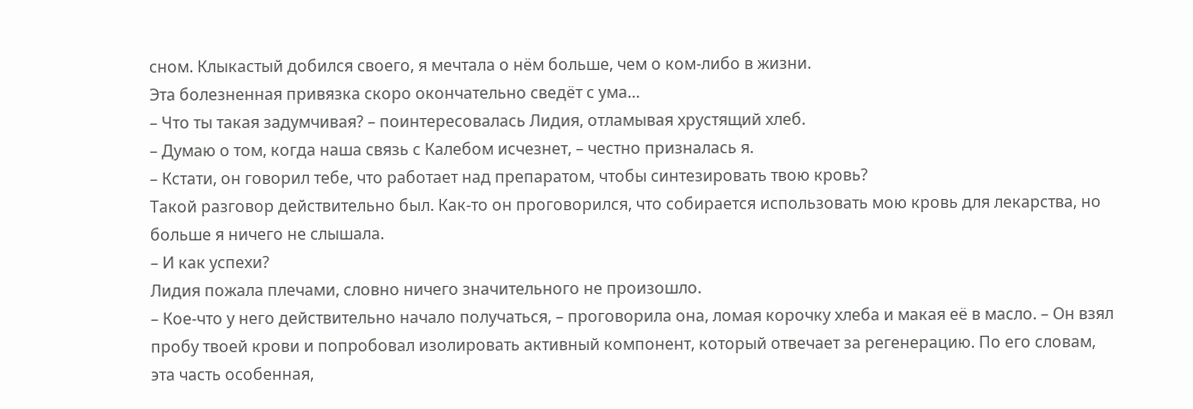сном. Клыкастый добился своего, я мечтала о нём больше, чем о ком-либо в жизни.
Эта болезненная привязка скоро окончательно сведёт с ума…
– Что ты такая задумчивая? – поинтересовалась Лидия, отламывая хрустящий хлеб.
– Думаю о том, когда наша связь с Калебом исчезнет, – честно призналась я.
– Кстати, он говорил тебе, что работает над препаратом, чтобы синтезировать твою кровь?
Такой разговор действительно был. Как-то он проговорился, что собирается использовать мою кровь для лекарства, но больше я ничего не слышала.
– И как успехи?
Лидия пожала плечами, словно ничего значительного не произошло.
– Кое-что у него действительно начало получаться, – проговорила она, ломая корочку хлеба и макая её в масло. – Он взял пробу твоей крови и попробовал изолировать активный компонент, который отвечает за регенерацию. По его словам, эта часть особенная,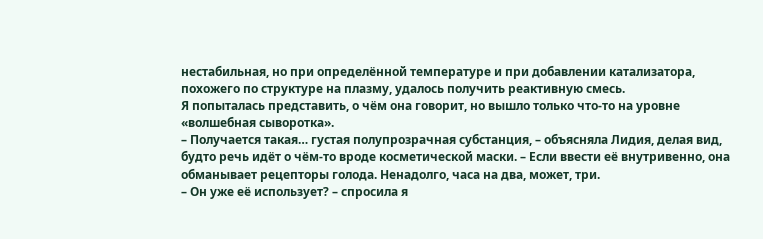нестабильная, но при определённой температуре и при добавлении катализатора, похожего по структуре на плазму, удалось получить реактивную смесь.
Я попыталась представить, о чём она говорит, но вышло только что-то на уровне «волшебная сыворотка».
– Получается такая… густая полупрозрачная субстанция, – объясняла Лидия, делая вид, будто речь идёт о чём-то вроде косметической маски. – Если ввести её внутривенно, она обманывает рецепторы голода. Ненадолго, часа на два, может, три.
– Он уже её использует? – спросила я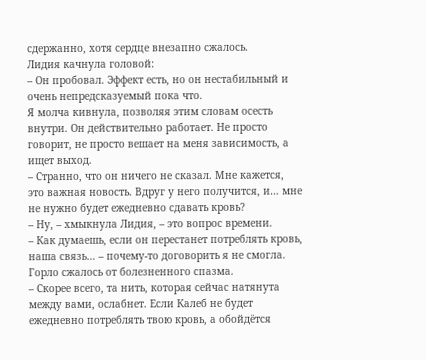сдержанно, хотя сердце внезапно сжалось.
Лидия качнула головой:
– Он пробовал. Эффект есть, но он нестабильный и очень непредсказуемый пока что.
Я молча кивнула, позволяя этим словам осесть внутри. Он действительно работает. Не просто говорит, не просто вешает на меня зависимость, а ищет выход.
– Странно, что он ничего не сказал. Мне кажется, это важная новость. Вдруг у него получится, и… мне не нужно будет ежедневно сдавать кровь?
– Ну, – хмыкнула Лидия, – это вопрос времени.
– Как думаешь, если он перестанет потреблять кровь, наша связь… – почему-то договорить я не смогла. Горло сжалось от болезненного спазма.
– Скорее всего, та нить, которая сейчас натянута между вами, ослабнет. Если Калеб не будет ежедневно потреблять твою кровь, а обойдётся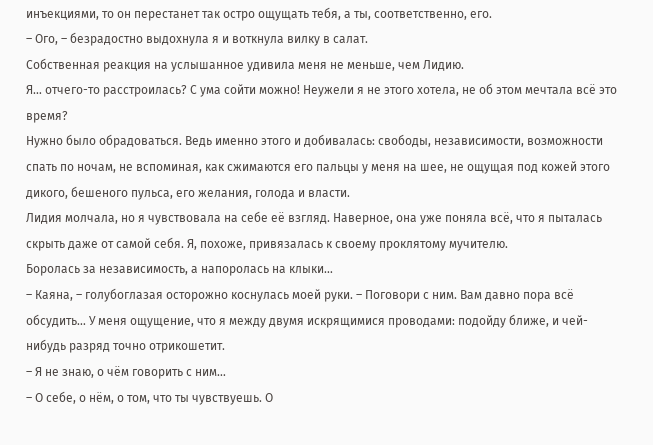инъекциями, то он перестанет так остро ощущать тебя, а ты, соответственно, его.
– Ого, – безрадостно выдохнула я и воткнула вилку в салат.
Собственная реакция на услышанное удивила меня не меньше, чем Лидию.
Я… отчего-то расстроилась? С ума сойти можно! Неужели я не этого хотела, не об этом мечтала всё это время?
Нужно было обрадоваться. Ведь именно этого и добивалась: свободы, независимости, возможности спать по ночам, не вспоминая, как сжимаются его пальцы у меня на шее, не ощущая под кожей этого дикого, бешеного пульса, его желания, голода и власти.
Лидия молчала, но я чувствовала на себе её взгляд. Наверное, она уже поняла всё, что я пыталась скрыть даже от самой себя. Я, похоже, привязалась к своему проклятому мучителю.
Боролась за независимость, а напоролась на клыки…
– Каяна, – голубоглазая осторожно коснулась моей руки. – Поговори с ним. Вам давно пора всё обсудить… У меня ощущение, что я между двумя искрящимися проводами: подойду ближе, и чей-нибудь разряд точно отрикошетит.
– Я не знаю, о чём говорить с ним…
– О себе, о нём, о том, что ты чувствуешь. О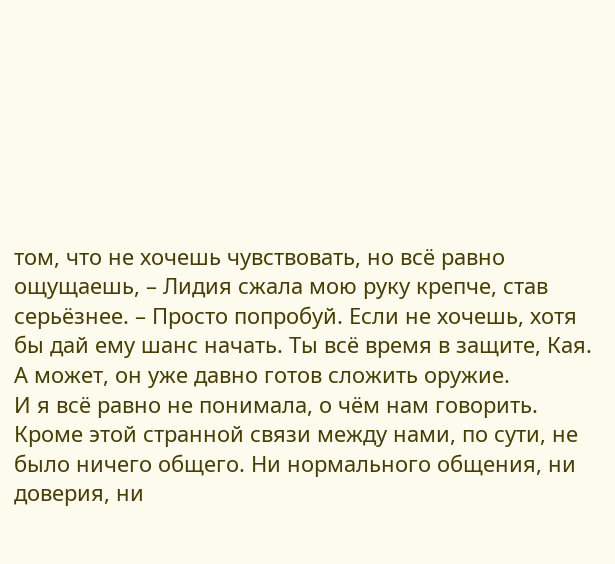том, что не хочешь чувствовать, но всё равно ощущаешь, – Лидия сжала мою руку крепче, став серьёзнее. – Просто попробуй. Если не хочешь, хотя бы дай ему шанс начать. Ты всё время в защите, Кая. А может, он уже давно готов сложить оружие.
И я всё равно не понимала, о чём нам говорить. Кроме этой странной связи между нами, по сути, не было ничего общего. Ни нормального общения, ни доверия, ни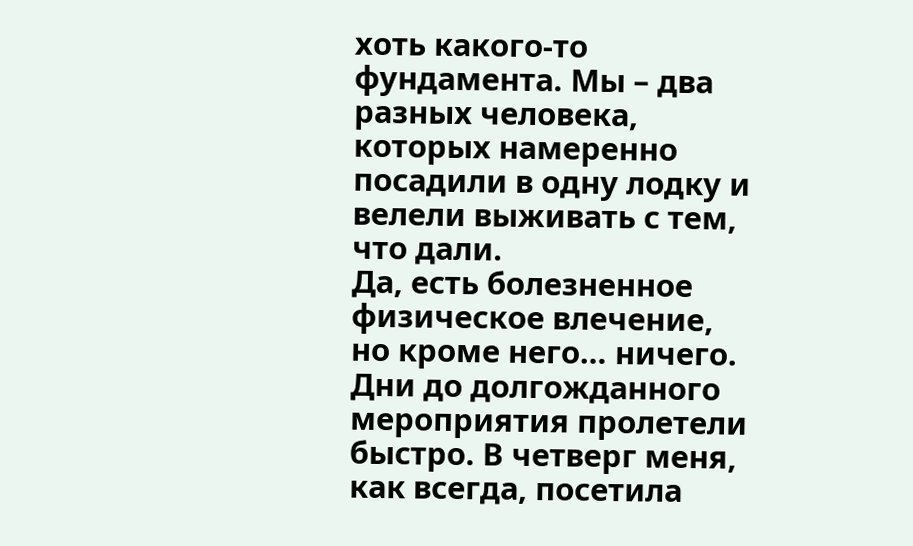хоть какого-то фундамента. Мы – два разных человека, которых намеренно посадили в одну лодку и велели выживать с тем, что дали.
Да, есть болезненное физическое влечение, но кроме него… ничего.
Дни до долгожданного мероприятия пролетели быстро. В четверг меня, как всегда, посетила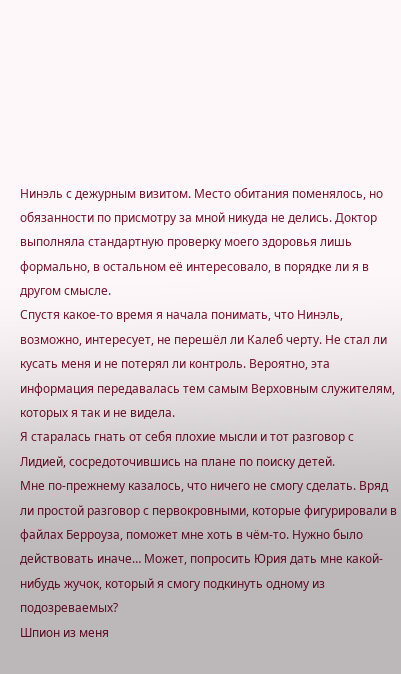Нинэль с дежурным визитом. Место обитания поменялось, но обязанности по присмотру за мной никуда не делись. Доктор выполняла стандартную проверку моего здоровья лишь формально, в остальном её интересовало, в порядке ли я в другом смысле.
Спустя какое-то время я начала понимать, что Нинэль, возможно, интересует, не перешёл ли Калеб черту. Не стал ли кусать меня и не потерял ли контроль. Вероятно, эта информация передавалась тем самым Верховным служителям, которых я так и не видела.
Я старалась гнать от себя плохие мысли и тот разговор с Лидией, сосредоточившись на плане по поиску детей.
Мне по-прежнему казалось, что ничего не смогу сделать. Вряд ли простой разговор с первокровными, которые фигурировали в файлах Берроуза, поможет мне хоть в чём-то. Нужно было действовать иначе… Может, попросить Юрия дать мне какой-нибудь жучок, который я смогу подкинуть одному из подозреваемых?
Шпион из меня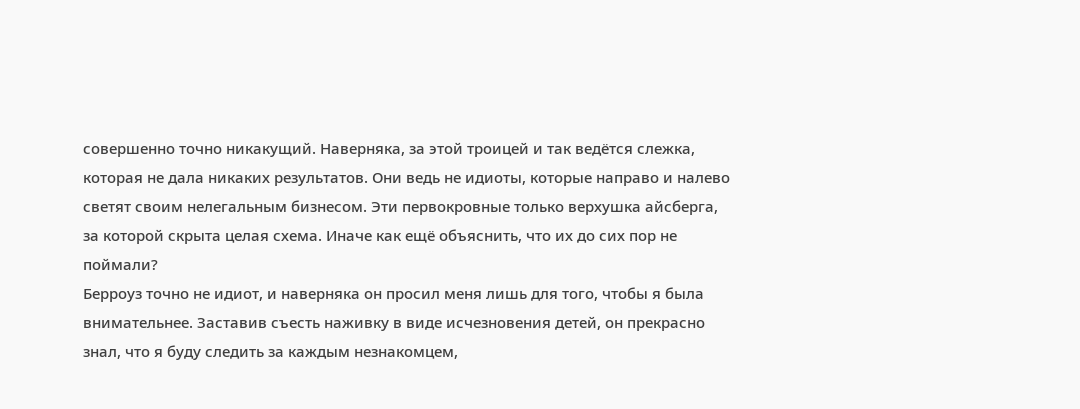совершенно точно никакущий. Наверняка, за этой троицей и так ведётся слежка, которая не дала никаких результатов. Они ведь не идиоты, которые направо и налево светят своим нелегальным бизнесом. Эти первокровные только верхушка айсберга, за которой скрыта целая схема. Иначе как ещё объяснить, что их до сих пор не поймали?
Берроуз точно не идиот, и наверняка он просил меня лишь для того, чтобы я была внимательнее. Заставив съесть наживку в виде исчезновения детей, он прекрасно знал, что я буду следить за каждым незнакомцем,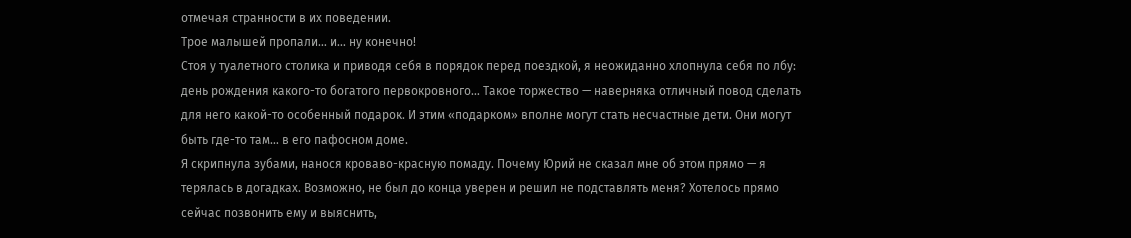отмечая странности в их поведении.
Трое малышей пропали… и… ну конечно!
Стоя у туалетного столика и приводя себя в порядок перед поездкой, я неожиданно хлопнула себя по лбу: день рождения какого-то богатого первокровного… Такое торжество — наверняка отличный повод сделать для него какой-то особенный подарок. И этим «подарком» вполне могут стать несчастные дети. Они могут быть где-то там… в его пафосном доме.
Я скрипнула зубами, нанося кроваво-красную помаду. Почему Юрий не сказал мне об этом прямо — я терялась в догадках. Возможно, не был до конца уверен и решил не подставлять меня? Хотелось прямо сейчас позвонить ему и выяснить,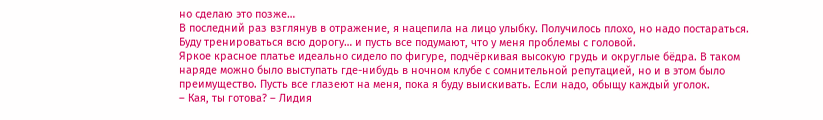но сделаю это позже…
В последний раз взглянув в отражение, я нацепила на лицо улыбку. Получилось плохо, но надо постараться. Буду тренироваться всю дорогу… и пусть все подумают, что у меня проблемы с головой.
Яркое красное платье идеально сидело по фигуре, подчёркивая высокую грудь и округлые бёдра. В таком наряде можно было выступать где-нибудь в ночном клубе с сомнительной репутацией, но и в этом было преимущество. Пусть все глазеют на меня, пока я буду выискивать. Если надо, обыщу каждый уголок.
– Кая, ты готова? – Лидия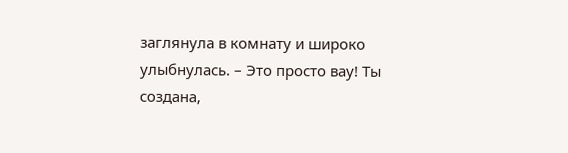заглянула в комнату и широко улыбнулась. – Это просто вау! Ты создана,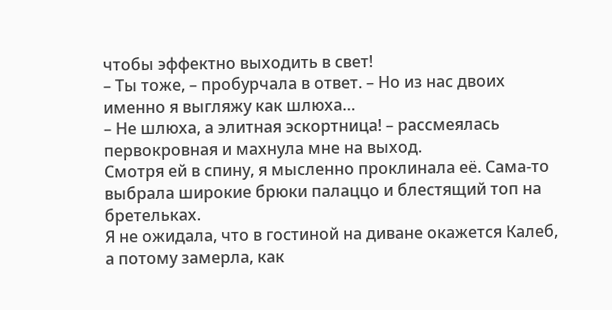чтобы эффектно выходить в свет!
– Ты тоже, – пробурчала в ответ. – Но из нас двоих именно я выгляжу как шлюха…
– Не шлюха, а элитная эскортница! – рассмеялась первокровная и махнула мне на выход.
Смотря ей в спину, я мысленно проклинала её. Сама-то выбрала широкие брюки палаццо и блестящий топ на бретельках.
Я не ожидала, что в гостиной на диване окажется Калеб, а потому замерла, как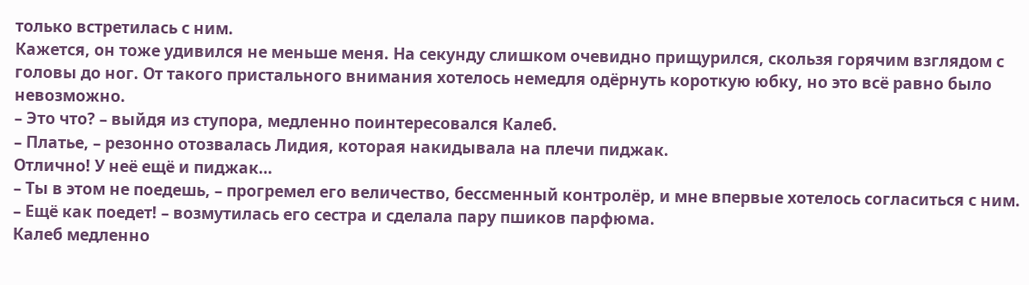только встретилась с ним.
Кажется, он тоже удивился не меньше меня. На секунду слишком очевидно прищурился, скользя горячим взглядом с головы до ног. От такого пристального внимания хотелось немедля одёрнуть короткую юбку, но это всё равно было невозможно.
– Это что? – выйдя из ступора, медленно поинтересовался Калеб.
– Платье, – резонно отозвалась Лидия, которая накидывала на плечи пиджак.
Отлично! У неё ещё и пиджак…
– Ты в этом не поедешь, – прогремел его величество, бессменный контролёр, и мне впервые хотелось согласиться с ним.
– Ещё как поедет! – возмутилась его сестра и сделала пару пшиков парфюма.
Калеб медленно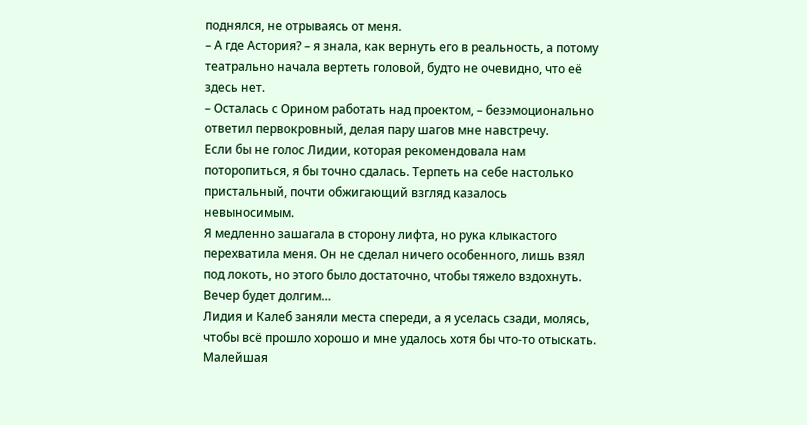поднялся, не отрываясь от меня.
– А где Астория? – я знала, как вернуть его в реальность, а потому театрально начала вертеть головой, будто не очевидно, что её здесь нет.
– Осталась с Орином работать над проектом, – безэмоционально ответил первокровный, делая пару шагов мне навстречу.
Если бы не голос Лидии, которая рекомендовала нам поторопиться, я бы точно сдалась. Терпеть на себе настолько пристальный, почти обжигающий взгляд казалось невыносимым.
Я медленно зашагала в сторону лифта, но рука клыкастого перехватила меня. Он не сделал ничего особенного, лишь взял под локоть, но этого было достаточно, чтобы тяжело вздохнуть. Вечер будет долгим…
Лидия и Калеб заняли места спереди, а я уселась сзади, молясь, чтобы всё прошло хорошо и мне удалось хотя бы что-то отыскать. Малейшая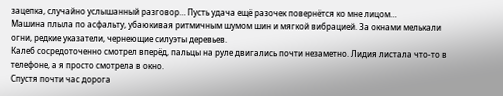зацепка, случайно услышанный разговор… Пусть удача ещё разочек повернётся ко мне лицом…
Машина плыла по асфальту, убаюкивая ритмичным шумом шин и мягкой вибрацией. За окнами мелькали огни, редкие указатели, чернеющие силуэты деревьев.
Калеб сосредоточенно смотрел вперёд, пальцы на руле двигались почти незаметно. Лидия листала что-то в телефоне, а я просто смотрела в окно.
Спустя почти час дорога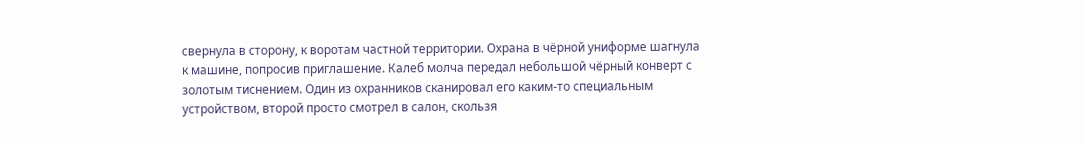свернула в сторону, к воротам частной территории. Охрана в чёрной униформе шагнула к машине, попросив приглашение. Калеб молча передал небольшой чёрный конверт с золотым тиснением. Один из охранников сканировал его каким-то специальным устройством, второй просто смотрел в салон, скользя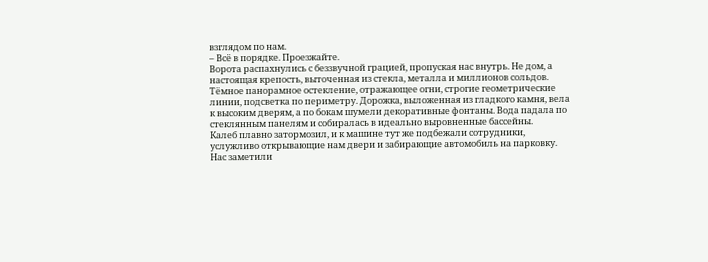взглядом по нам.
– Всё в порядке. Проезжайте.
Ворота распахнулись с беззвучной грацией, пропуская нас внутрь. Не дом, а настоящая крепость, выточенная из стекла, металла и миллионов сольдов.
Тёмное панорамное остекление, отражающее огни, строгие геометрические линии, подсветка по периметру. Дорожка, выложенная из гладкого камня, вела к высоким дверям, а по бокам шумели декоративные фонтаны. Вода падала по стеклянным панелям и собиралась в идеально выровненные бассейны.
Калеб плавно затормозил, и к машине тут же подбежали сотрудники, услужливо открывающие нам двери и забирающие автомобиль на парковку.
Нас заметили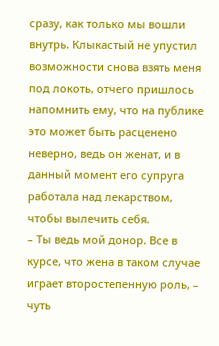сразу, как только мы вошли внутрь. Клыкастый не упустил возможности снова взять меня под локоть, отчего пришлось напомнить ему, что на публике это может быть расценено неверно, ведь он женат, и в данный момент его супруга работала над лекарством, чтобы вылечить себя.
– Ты ведь мой донор. Все в курсе, что жена в таком случае играет второстепенную роль, – чуть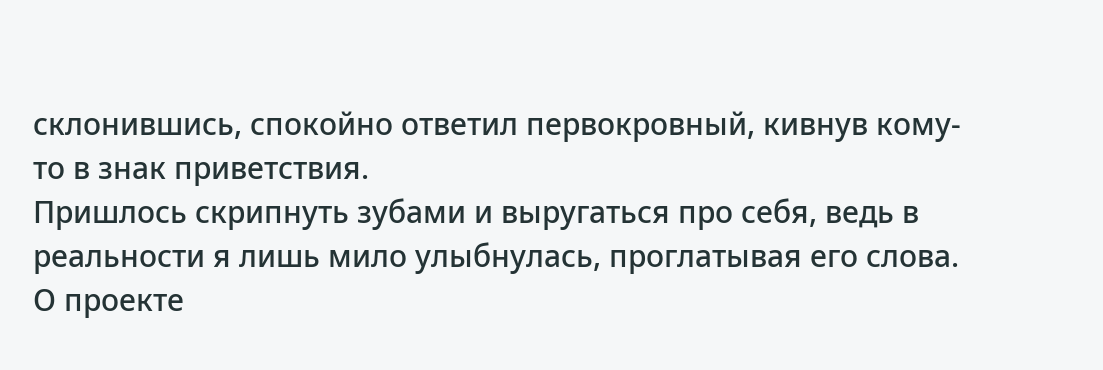склонившись, спокойно ответил первокровный, кивнув кому-то в знак приветствия.
Пришлось скрипнуть зубами и выругаться про себя, ведь в реальности я лишь мило улыбнулась, проглатывая его слова.
О проекте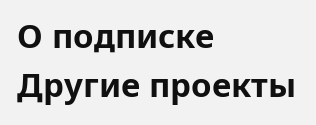О подписке
Другие проекты